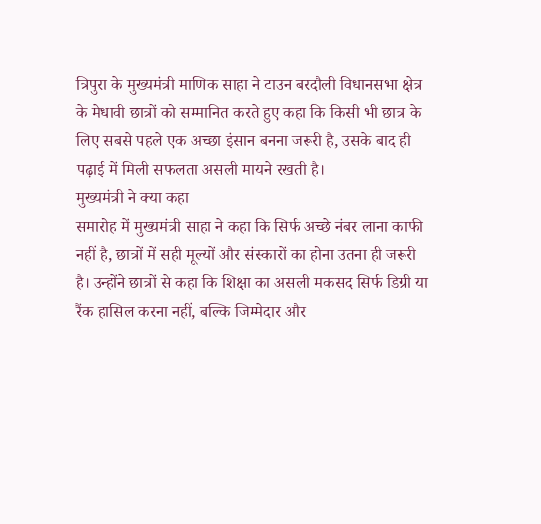त्रिपुरा के मुख्यमंत्री माणिक साहा ने टाउन बरदौली विधानसभा क्षेत्र के मेधावी छात्रों को सम्मानित करते हुए कहा कि किसी भी छात्र के लिए सबसे पहले एक अच्छा इंसान बनना जरूरी है, उसके बाद ही पढ़ाई में मिली सफलता असली मायने रखती है।
मुख्यमंत्री ने क्या कहा
समारोह में मुख्यमंत्री साहा ने कहा कि सिर्फ अच्छे नंबर लाना काफी नहीं है, छात्रों में सही मूल्यों और संस्कारों का होना उतना ही जरूरी है। उन्होंने छात्रों से कहा कि शिक्षा का असली मकसद सिर्फ डिग्री या रैंक हासिल करना नहीं, बल्कि जिम्मेदार और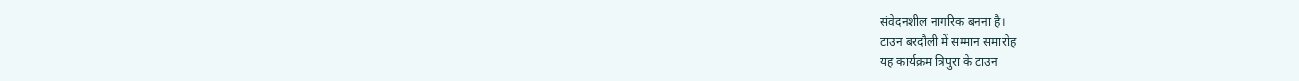संवेदनशील नागरिक बनना है।
टाउन बरदौली में सम्मान समारोह
यह कार्यक्रम त्रिपुरा के टाउन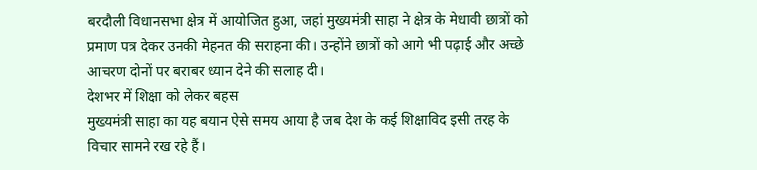बरदौली विधानसभा क्षेत्र में आयोजित हुआ, जहां मुख्यमंत्री साहा ने क्षेत्र के मेधावी छात्रों को प्रमाण पत्र देकर उनकी मेहनत की सराहना की। उन्होंने छात्रों को आगे भी पढ़ाई और अच्छे आचरण दोनों पर बराबर ध्यान देने की सलाह दी।
देशभर में शिक्षा को लेकर बहस
मुख्यमंत्री साहा का यह बयान ऐसे समय आया है जब देश के कई शिक्षाविद इसी तरह के विचार सामने रख रहे हैं।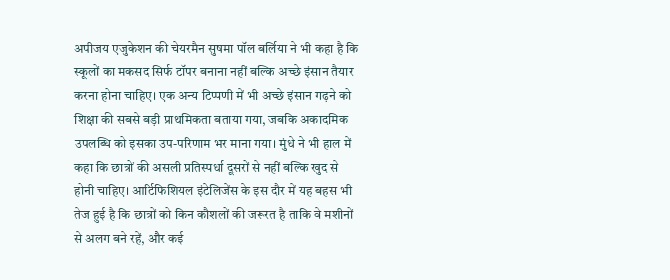अपीजय एजुकेशन की चेयरमैन सुषमा पॉल बर्लिया ने भी कहा है कि स्कूलों का मकसद सिर्फ टॉपर बनाना नहीं बल्कि अच्छे इंसान तैयार करना होना चाहिए। एक अन्य टिप्पणी में भी अच्छे इंसान गढ़ने को शिक्षा की सबसे बड़ी प्राथमिकता बताया गया, जबकि अकादमिक उपलब्धि को इसका उप-परिणाम भर माना गया। मुंधे ने भी हाल में कहा कि छात्रों की असली प्रतिस्पर्धा दूसरों से नहीं बल्कि खुद से होनी चाहिए। आर्टिफिशियल इंटेलिजेंस के इस दौर में यह बहस भी तेज हुई है कि छात्रों को किन कौशलों की जरूरत है ताकि वे मशीनों से अलग बने रहें, और कई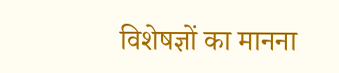विशेषज्ञों का मानना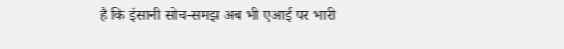है कि इंसानी सोच-समझ अब भी एआई पर भारी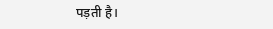पड़ती है।